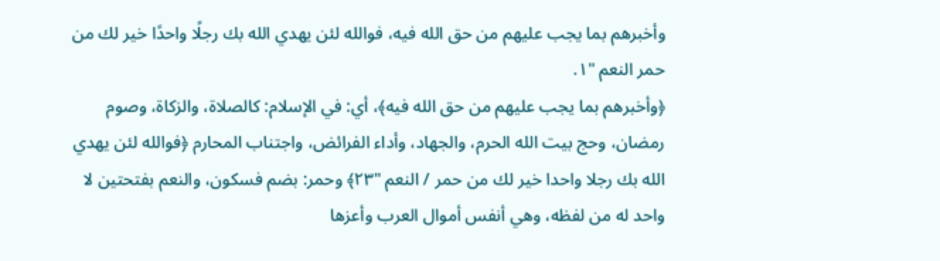وأخبرهم بما يجب عليهم من حق الله فيه، فوالله لئن يهدي الله بك رجلًا واحدًا خير لك من حمر النعم "١.
﴿وأخبرهم بما يجب عليهم من حق الله فيه﴾، أي: في الإسلام: كالصلاة، والزكاة، وصوم رمضان، وحج بيت الله الحرم، والجهاد، وأداء الفرائض، واجتناب المحارم ﴿فوالله لئن يهدي الله بك رجلا واحدا خير لك من حمر / النعم "٢٣﴾ وحمر: بضم فسكون، والنعم بفتحتين لا واحد له من لفظه، وهي أنفس أموال العرب وأعزها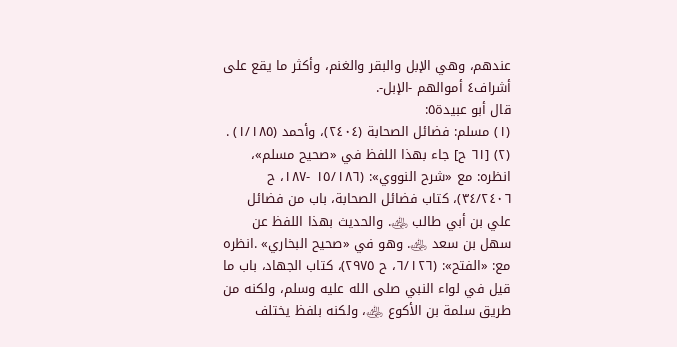عندهم، وهي الإبل والبقر والغنم، وأكثر ما يقع على أشراف٤ أموالهم -الإبل-.
قال أبو عبيدة٥:
(١) مسلم: فضائل الصحابة (٢٤٠٤)، وأحمد (١/١٨٥) .
(٢) [٦١ ح] جاء بهذا اللفظ في «صحيح مسلم»، انظره: مع «شرح النووي»: (١٥/١٨٦ -١٨٧، ح ٣٤/٢٤٠٦)، كتاب فضائل الصحابة، باب من فضائل علي بن أبي طالب ﵁. والحديث بهذا اللفظ عن سهل بن سعد ﵁. وهو في «صحيح البخاري» .انظره مع: «الفتح»: (٦/١٢٦، ح ٢٩٧٥)، كتاب الجهاد، باب ما قيل في لواء النبي صلى الله عليه وسلم، ولكنه من طريق سلمة بن الأكوع ﵁، ولكنه بلفظ يختلف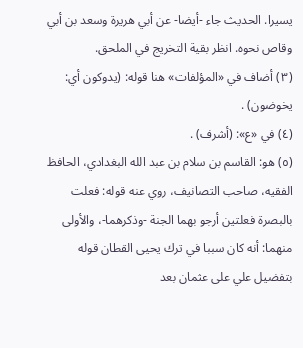يسيرا. الحديث جاء -أيضا- عن أبي هريرة وسعد بن أبي وقاص نحوه. انظر بقية التخريج في الملحق.
(٣) أضاف في «المؤلفات» هنا قوله: (يدوكون أي: يخوضون) .
(٤) في «ع»: (أشرف) .
(٥) هو: القاسم بن سلام بن عبد الله البغدادي، الحافظ الفقيه، صاحب التصانيف، روي عنه قوله: فعلت بالبصرة فعلتين أرجو بهما الجنة -وذكرهما-، والأولى منهما: أنه كان سببا في ترك يحيى القطان قوله بتفضيل علي على عثمان بعد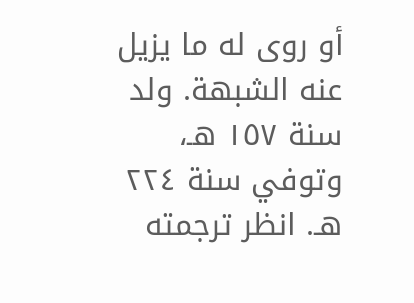أو روى له ما يزيل عنه الشبهة. ولد سنة ١٥٧ هـ، وتوفي سنة ٢٢٤ هـ. انظر ترجمته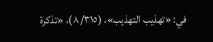في: «تهذيب التهذيب»، (٨/٣١٥)، «تذكرة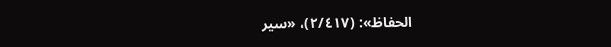الحفاظ»: (٢/٤١٧)، «سير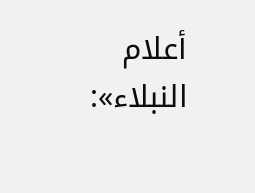أعلام النبلاء»: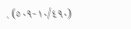(١٠/٤٩٠-٥٠٩) .